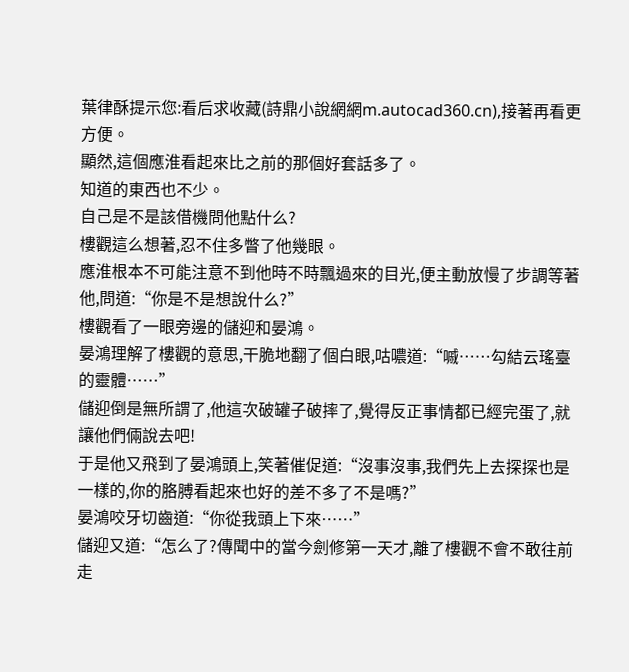葉律酥提示您:看后求收藏(詩鼎小說網網m.autocad360.cn),接著再看更方便。
顯然,這個應淮看起來比之前的那個好套話多了。
知道的東西也不少。
自己是不是該借機問他點什么?
樓觀這么想著,忍不住多瞥了他幾眼。
應淮根本不可能注意不到他時不時飄過來的目光,便主動放慢了步調等著他,問道:“你是不是想說什么?”
樓觀看了一眼旁邊的儲迎和晏鴻。
晏鴻理解了樓觀的意思,干脆地翻了個白眼,咕噥道:“嘁……勾結云瑤臺的靈體……”
儲迎倒是無所謂了,他這次破罐子破摔了,覺得反正事情都已經完蛋了,就讓他們倆說去吧!
于是他又飛到了晏鴻頭上,笑著催促道:“沒事沒事,我們先上去探探也是一樣的,你的胳膊看起來也好的差不多了不是嗎?”
晏鴻咬牙切齒道:“你從我頭上下來……”
儲迎又道:“怎么了?傳聞中的當今劍修第一天才,離了樓觀不會不敢往前走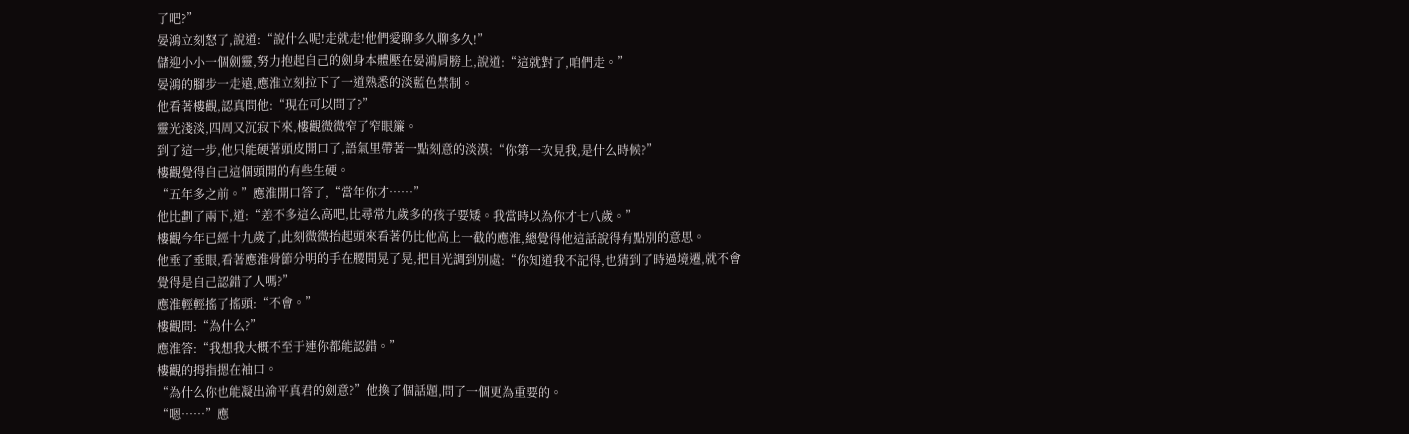了吧?”
晏鴻立刻怒了,說道:“說什么呢!走就走!他們愛聊多久聊多久!”
儲迎小小一個劍靈,努力抱起自己的劍身本體壓在晏鴻肩膀上,說道:“這就對了,咱們走。”
晏鴻的腳步一走遠,應淮立刻拉下了一道熟悉的淡藍色禁制。
他看著樓觀,認真問他:“現在可以問了?”
靈光淺淡,四周又沉寂下來,樓觀微微窄了窄眼簾。
到了這一步,他只能硬著頭皮開口了,語氣里帶著一點刻意的淡漠:“你第一次見我,是什么時候?”
樓觀覺得自己這個頭開的有些生硬。
“五年多之前。”應淮開口答了,“當年你才……”
他比劃了兩下,道:“差不多這么高吧,比尋常九歲多的孩子要矮。我當時以為你才七八歲。”
樓觀今年已經十九歲了,此刻微微抬起頭來看著仍比他高上一截的應淮,總覺得他這話說得有點別的意思。
他垂了垂眼,看著應淮骨節分明的手在腰間晃了晃,把目光調到別處:“你知道我不記得,也猜到了時過境遷,就不會覺得是自己認錯了人嗎?”
應淮輕輕搖了搖頭:“不會。”
樓觀問:“為什么?”
應淮答:“我想我大概不至于連你都能認錯。”
樓觀的拇指摁在袖口。
“為什么你也能凝出渝平真君的劍意?”他換了個話題,問了一個更為重要的。
“嗯……”應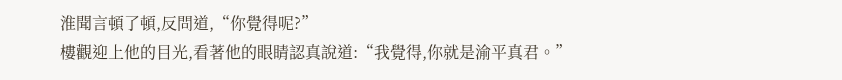淮聞言頓了頓,反問道,“你覺得呢?”
樓觀迎上他的目光,看著他的眼睛認真說道:“我覺得,你就是渝平真君。”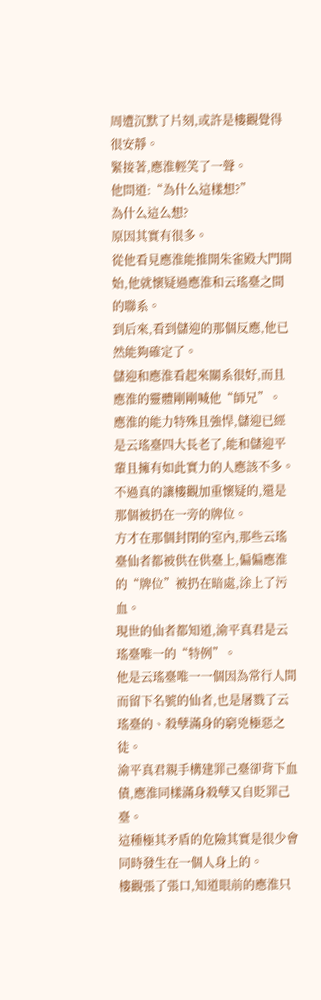周遭沉默了片刻,或許是樓觀覺得很安靜。
緊接著,應淮輕笑了一聲。
他問道:“為什么這樣想?”
為什么這么想?
原因其實有很多。
從他看見應淮能推開朱雀殿大門開始,他就懷疑過應淮和云瑤臺之間的聯系。
到后來,看到儲迎的那個反應,他已然能夠確定了。
儲迎和應淮看起來關系很好,而且應淮的靈體剛剛喊他“師兄”。
應淮的能力特殊且強悍,儲迎已經是云瑤臺四大長老了,能和儲迎平輩且擁有如此實力的人應該不多。
不過真的讓樓觀加重懷疑的,還是那個被扔在一旁的牌位。
方才在那個封閉的室內,那些云瑤臺仙者都被供在供臺上,偏偏應淮的“牌位”被扔在暗處,涂上了污血。
現世的仙者都知道,渝平真君是云瑤臺唯一的“特例”。
他是云瑤臺唯一一個因為常行人間而留下名號的仙者,也是屠戮了云瑤臺的、殺孽滿身的窮兇極惡之徒。
渝平真君親手構建罪己臺卻背下血債,應淮同樣滿身殺孽又自貶罪己臺。
這種極其矛盾的危險其實是很少會同時發生在一個人身上的。
樓觀張了張口,知道眼前的應淮只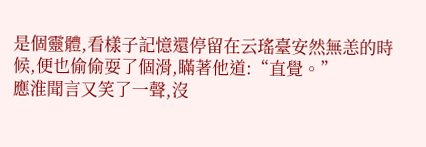是個靈體,看樣子記憶還停留在云瑤臺安然無恙的時候,便也偷偷耍了個滑,瞞著他道:“直覺。”
應淮聞言又笑了一聲,沒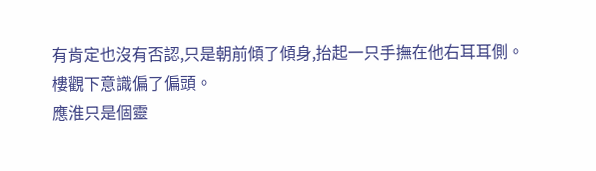有肯定也沒有否認,只是朝前傾了傾身,抬起一只手撫在他右耳耳側。
樓觀下意識偏了偏頭。
應淮只是個靈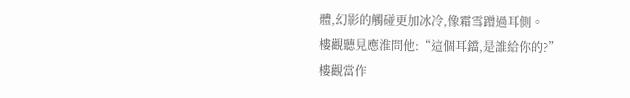體,幻影的觸碰更加冰冷,像霜雪蹭過耳側。
樓觀聽見應淮問他:“這個耳鐺,是誰給你的?”
樓觀當作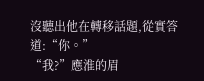沒聽出他在轉移話題,從實答道:“你。”
“我?”應淮的眉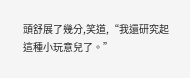頭舒展了幾分,笑道,“我還研究起這種小玩意兒了。”